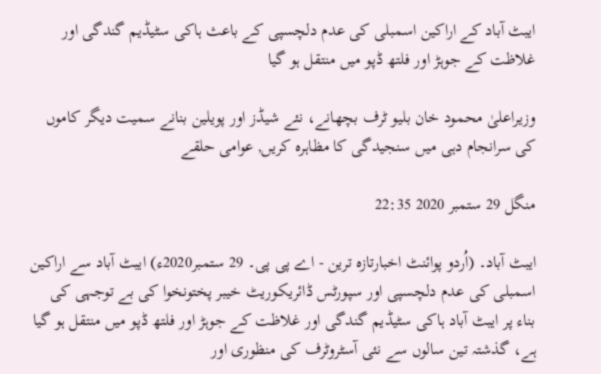ایبٹ آباد کے اراکین اسمبلی کی عدم دلچسپی کے باعث ہاکی سٹیڈیم گندگی اور غلاظت کے جوہڑ اور فلتھ ڈپو میں منتقل ہو گیا

وزیراعلیٰ محمود خان بلیو ٹرف بچھانے، نئے شیڈز اور پویلین بنانے سمیت دیگر کاموں کی سرانجام دہی میں سنجیدگی کا مظاہرہ کریں, عوامی حلقے

منگل 29 ستمبر 2020 22:35

ایبٹ آباد۔ (اُردو پوائنٹ اخبارتازہ ترین - اے پی پی۔ 29 ستمبر2020ء) ایبٹ آباد سے اراکین اسمبلی کی عدم دلچسپی اور سپورٹس ڈائریکوریٹ خیبر پختونخوا کی بے توجہی کی بناء پر ایبٹ آباد ہاکی سٹیڈیم گندگی اور غلاظت کے جوہڑ اور فلتھ ڈپو میں منتقل ہو گیا ہے، گذشتہ تین سالوں سے نئی آسٹروٹرف کی منظوری اور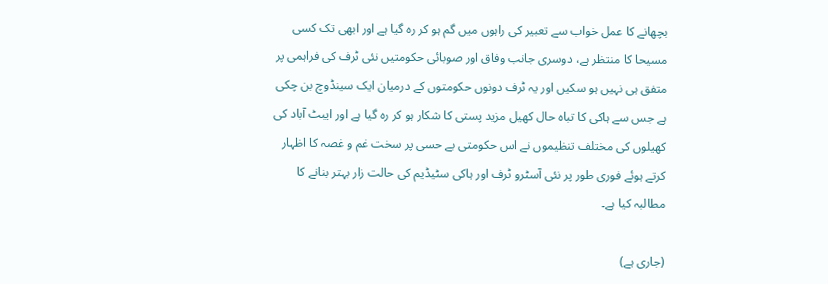بچھانے کا عمل خواب سے تعبیر کی راہوں میں گم ہو کر رہ گیا ہے اور ابھی تک کسی مسیحا کا منتظر ہے، دوسری جانب وفاق اور صوبائی حکومتیں نئی ٹرف کی فراہمی پر متفق ہی نہیں ہو سکیں اور یہ ٹرف دونوں حکومتوں کے درمیان ایک سینڈوچ بن چکی ہے جس سے ہاکی کا تباہ حال کھیل مزید پستی کا شکار ہو کر رہ گیا ہے اور ایبٹ آباد کی کھیلوں کی مختلف تنظیموں نے اس حکومتی بے حسی پر سخت غم و غصہ کا اظہار کرتے ہوئے فوری طور پر نئی آسٹرو ٹرف اور ہاکی سٹیڈیم کی حالت زار بہتر بنانے کا مطالبہ کیا ہے۔

(جاری ہے)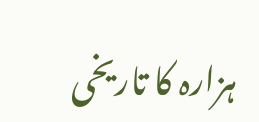ہزارہ کا تاریخی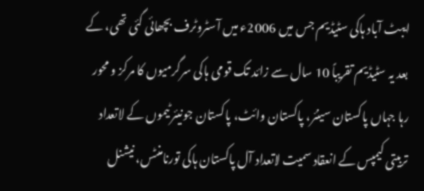ایبٹ آباد ہاکی سٹیڈیم جس میں 2006ء میں آسٹروٹرف بچھائی گئی تھی، کے بعد یہ سٹیڈیم تقریباً 10 سال سے زائد تک قومی ہاکی سرگرمیوں کا مرکز و محور رہا جہاں پاکستان سینئر، پاکستان وائٹ، پاکستان جونیئر ٹیموں کے لاتعداد تربیتی کیمپس کے انعقاد سمیت لاتعداد آل پاکستان ہاکی تورنامنٹس، نیشنل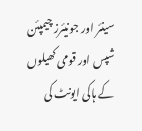سینئر اور جونیئرز چیمپئن شپس اور قومی کھیلوں کے ہاکی ایونٹ کی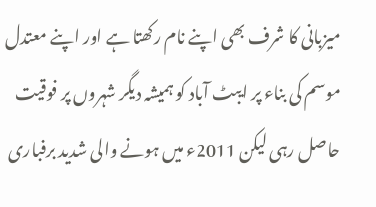میزبانی کا شرف بھی اپنے نام رکھتا ہے اور اپنے معتدل موسم کی بناء پر ایبٹ آباد کو ہمیشہ دیگر شہروں پر فوقیت حاصل رہی لیکن 2011ء میں ہونے والی شدید برفباری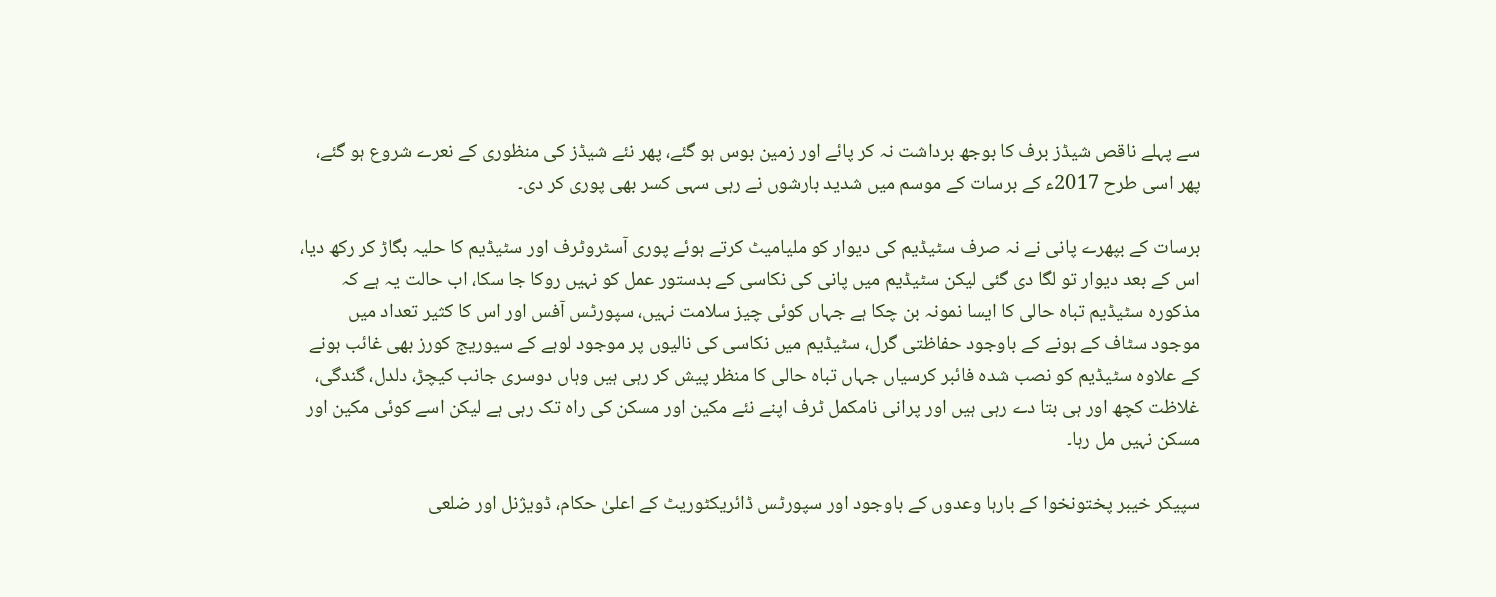سے پہلے ناقص شیڈز برف کا بوجھ برداشت نہ کر پائے اور زمین بوس ہو گئے، پھر نئے شیڈز کی منظوری کے نعرے شروع ہو گئے، پھر اسی طرح 2017ء کے برسات کے موسم میں شدید بارشوں نے رہی سہی کسر بھی پوری کر دی۔

برسات کے بپھرے پانی نے نہ صرف سٹیڈیم کی دیوار کو ملیامیٹ کرتے ہوئے پوری آسٹروٹرف اور سٹیڈیم کا حلیہ بگاڑ کر رکھ دیا، اس کے بعد دیوار تو لگا دی گئی لیکن سٹیڈیم میں پانی کی نکاسی کے بدستور عمل کو نہیں روکا جا سکا، اب حالت یہ ہے کہ مذکورہ سٹیڈیم تباہ حالی کا ایسا نمونہ بن چکا ہے جہاں کوئی چیز سلامت نہیں، سپورٹس آفس اور اس کا کثیر تعداد میں موجود سٹاف کے ہونے کے باوجود حفاظتی گرل، سٹیڈیم میں نکاسی کی نالیوں پر موجود لوہے کے سیوریج کورز بھی غائب ہونے کے علاوہ سٹیڈیم کو نصب شدہ فائبر کرسیاں جہاں تباہ حالی کا منظر پیش کر رہی ہیں وہاں دوسری جانب کیچڑ، دلدل، گندگی، غلاظت کچھ اور ہی بتا دے رہی ہیں اور پرانی نامکمل ٹرف اپنے نئے مکین اور مسکن کی راہ تک رہی ہے لیکن اسے کوئی مکین اور مسکن نہیں مل رہا۔

سپیکر خیبر پختونخوا کے بارہا وعدوں کے باوجود اور سپورٹس ڈائریکٹوریٹ کے اعلیٰ حکام، ڈویژنل اور ضلعی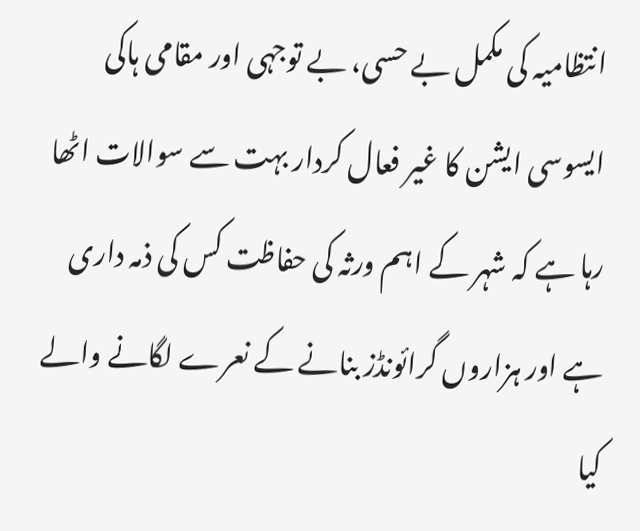انتظامیہ کی مکمل بے حسی، بے توجہی اور مقامی ہاکی ایسوسی ایشن کا غیر فعال کردار بہت سے سوالات اٹھا رہا ہے کہ شہر کے اہم ورثہ کی حفاظت کس کی ذمہ داری ہے اور ہزاروں گرائونڈز بنانے کے نعرے لگانے والے کیا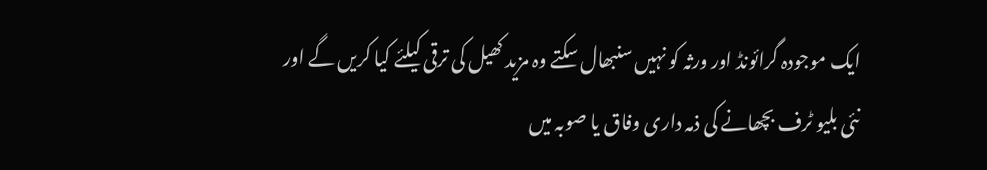ایک موجودہ گرائونڈ اور ورثہ کو نہیں سنبھال سکتے وہ مزید کھیل کی ترقی کیلئے کیا کریں گے اور نئی بلیو ٹرف بچھانے کی ذمہ داری وفاق یا صوبہ میں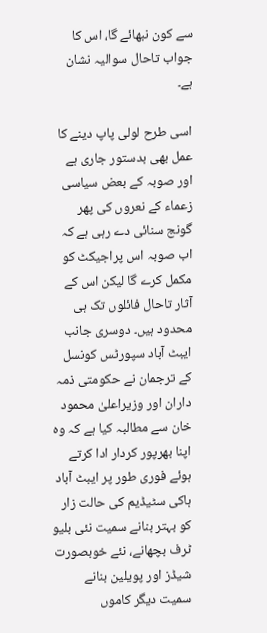سے کون نبھائے گا، اس کا جواب تاحال سوالیہ نشان ہے۔

اسی طرح لولی پاپ دینے کا عمل بھی بدستور جاری ہے اور صوبہ کے بعض سیاسی زعماء کے نعروں کی پھر گونج سنائی دے رہی ہے کہ اب صوبہ اس پراجیکٹ کو مکمل کرے گا لیکن اس کے آثار تاحال فائلوں تک ہی محدود ہیں۔ دوسری جانب ایبٹ آباد سپورٹس کونسل کے ترجمان نے حکومتی ذمہ داران اور وزیراعلیٰ محمود خان سے مطالبہ کیا ہے کہ وہ اپنا بھرپور کردار ادا کرتے ہوئے فوری طور پر ایبٹ آباد ہاکی سٹیڈیم کی حالت زار کو بہتر بنانے سمیت نئی بلیو ٹرف بچھانے، نئے خوبصورت شیڈز اور پویلین بنانے سمیت دیگر کاموں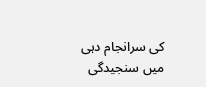کی سرانجام دہی میں سنجیدگی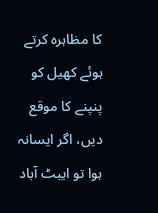کا مظاہرہ کرتے ہوئے کھیل کو پنپنے کا موقع دیں، اگر ایسانہ ہوا تو ایبٹ آباد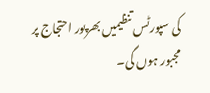کی سپورٹس تنظیمیں بھرپور احتجاج پر مجبور ہوں گی۔